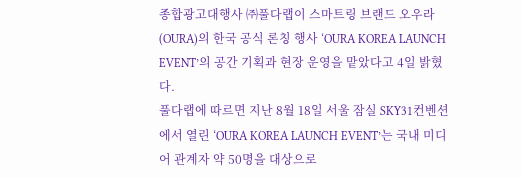종합광고대행사 ㈜풀다랩이 스마트링 브랜드 오우라(OURA)의 한국 공식 론칭 행사 ‘OURA KOREA LAUNCH EVENT’의 공간 기획과 현장 운영을 맡았다고 4일 밝혔다.
풀다랩에 따르면 지난 8월 18일 서울 잠실 SKY31컨벤션에서 열린 ‘OURA KOREA LAUNCH EVENT’는 국내 미디어 관계자 약 50명을 대상으로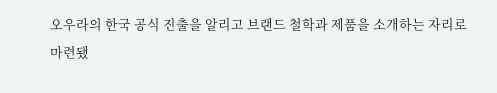오우라의 한국 공식 진출을 알리고 브랜드 철학과 제품을 소개하는 자리로 마련됐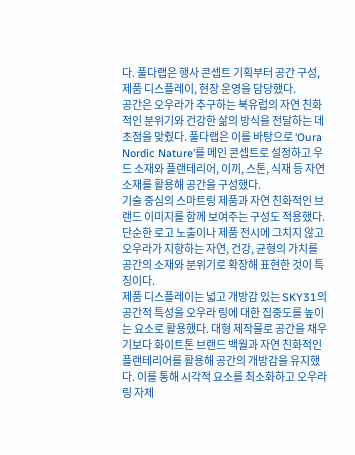다. 풀다랩은 행사 콘셉트 기획부터 공간 구성, 제품 디스플레이, 현장 운영을 담당했다.
공간은 오우라가 추구하는 북유럽의 자연 친화적인 분위기와 건강한 삶의 방식을 전달하는 데 초점을 맞췄다. 풀다랩은 이를 바탕으로 ‘Oura Nordic Nature’를 메인 콘셉트로 설정하고 우드 소재와 플랜테리어, 이끼, 스톤, 식재 등 자연 소재를 활용해 공간을 구성했다.
기술 중심의 스마트링 제품과 자연 친화적인 브랜드 이미지를 함께 보여주는 구성도 적용했다. 단순한 로고 노출이나 제품 전시에 그치지 않고 오우라가 지향하는 자연, 건강, 균형의 가치를 공간의 소재와 분위기로 확장해 표현한 것이 특징이다.
제품 디스플레이는 넓고 개방감 있는 SKY31의 공간적 특성을 오우라 링에 대한 집중도를 높이는 요소로 활용했다. 대형 제작물로 공간을 채우기보다 화이트톤 브랜드 백월과 자연 친화적인 플랜테리어를 활용해 공간의 개방감을 유지했다. 이를 통해 시각적 요소를 최소화하고 오우라 링 자체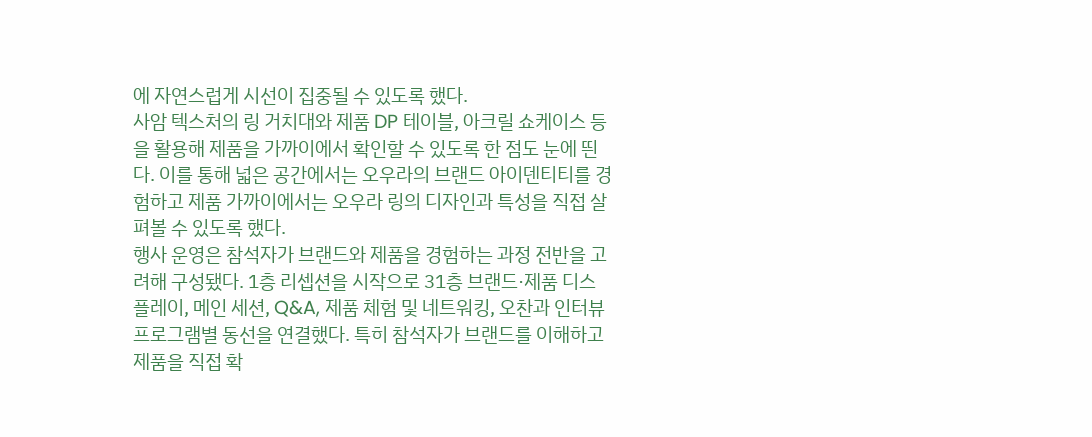에 자연스럽게 시선이 집중될 수 있도록 했다.
사암 텍스처의 링 거치대와 제품 DP 테이블, 아크릴 쇼케이스 등을 활용해 제품을 가까이에서 확인할 수 있도록 한 점도 눈에 띈다. 이를 통해 넓은 공간에서는 오우라의 브랜드 아이덴티티를 경험하고 제품 가까이에서는 오우라 링의 디자인과 특성을 직접 살펴볼 수 있도록 했다.
행사 운영은 참석자가 브랜드와 제품을 경험하는 과정 전반을 고려해 구성됐다. 1층 리셉션을 시작으로 31층 브랜드·제품 디스플레이, 메인 세션, Q&A, 제품 체험 및 네트워킹, 오찬과 인터뷰 프로그램별 동선을 연결했다. 특히 참석자가 브랜드를 이해하고 제품을 직접 확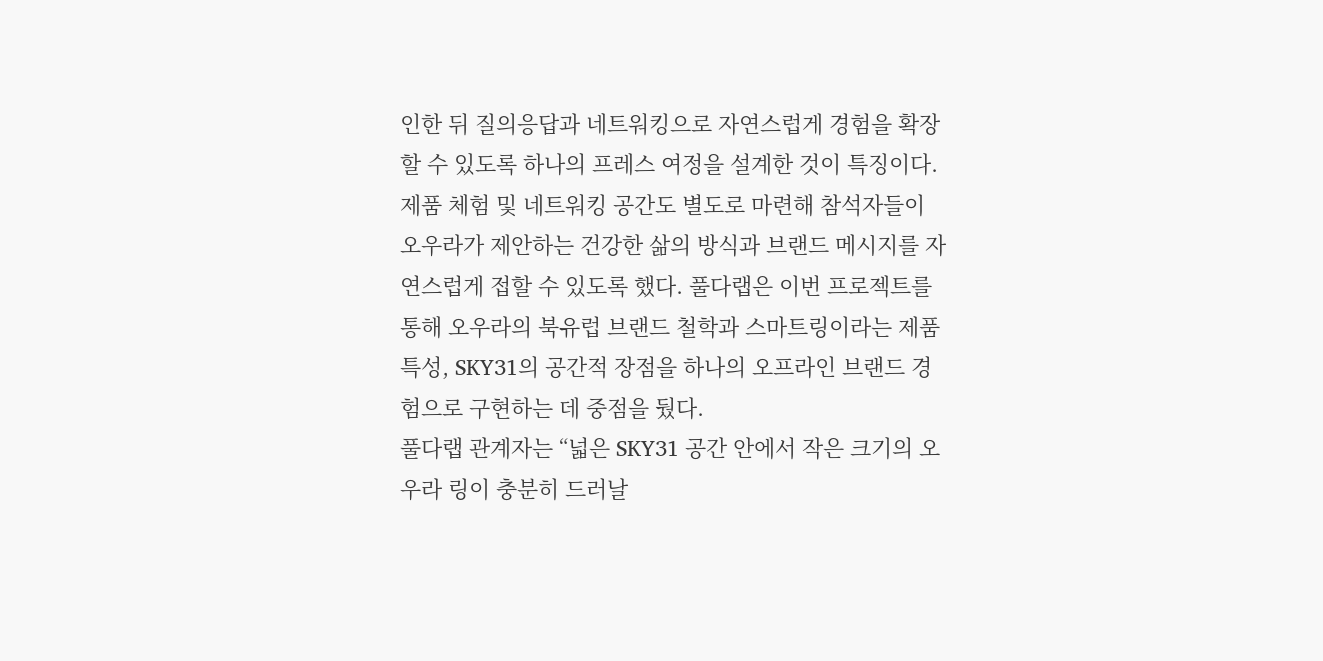인한 뒤 질의응답과 네트워킹으로 자연스럽게 경험을 확장할 수 있도록 하나의 프레스 여정을 설계한 것이 특징이다.
제품 체험 및 네트워킹 공간도 별도로 마련해 참석자들이 오우라가 제안하는 건강한 삶의 방식과 브랜드 메시지를 자연스럽게 접할 수 있도록 했다. 풀다랩은 이번 프로젝트를 통해 오우라의 북유럽 브랜드 철학과 스마트링이라는 제품 특성, SKY31의 공간적 장점을 하나의 오프라인 브랜드 경험으로 구현하는 데 중점을 뒀다.
풀다랩 관계자는 “넓은 SKY31 공간 안에서 작은 크기의 오우라 링이 충분히 드러날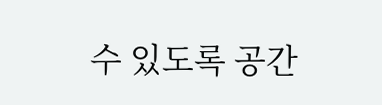수 있도록 공간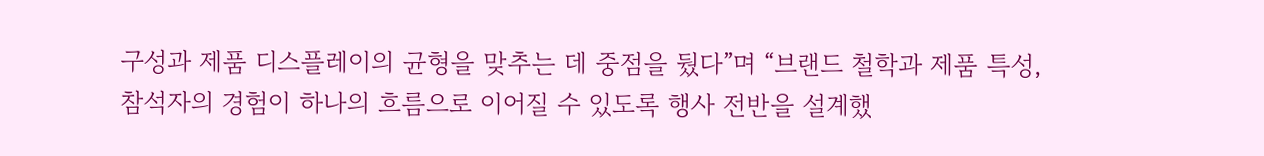구성과 제품 디스플레이의 균형을 맞추는 데 중점을 뒀다”며 “브랜드 철학과 제품 특성, 참석자의 경험이 하나의 흐름으로 이어질 수 있도록 행사 전반을 설계했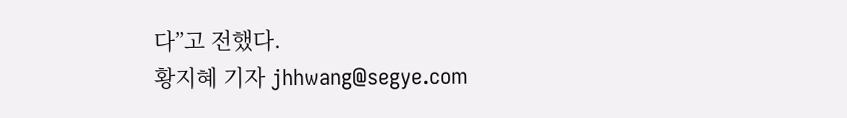다”고 전했다.
황지혜 기자 jhhwang@segye.com